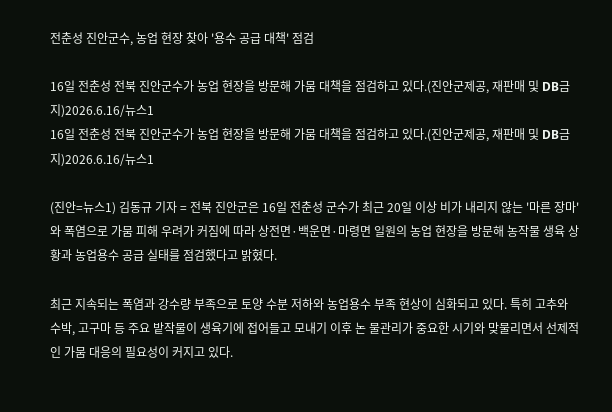전춘성 진안군수, 농업 현장 찾아 '용수 공급 대책' 점검

16일 전춘성 전북 진안군수가 농업 현장을 방문해 가뭄 대책을 점검하고 있다.(진안군제공, 재판매 및 DB금지)2026.6.16/뉴스1
16일 전춘성 전북 진안군수가 농업 현장을 방문해 가뭄 대책을 점검하고 있다.(진안군제공, 재판매 및 DB금지)2026.6.16/뉴스1

(진안=뉴스1) 김동규 기자 = 전북 진안군은 16일 전춘성 군수가 최근 20일 이상 비가 내리지 않는 '마른 장마'와 폭염으로 가뭄 피해 우려가 커짐에 따라 상전면·백운면·마령면 일원의 농업 현장을 방문해 농작물 생육 상황과 농업용수 공급 실태를 점검했다고 밝혔다.

최근 지속되는 폭염과 강수량 부족으로 토양 수분 저하와 농업용수 부족 현상이 심화되고 있다. 특히 고추와 수박, 고구마 등 주요 밭작물이 생육기에 접어들고 모내기 이후 논 물관리가 중요한 시기와 맞물리면서 선제적인 가뭄 대응의 필요성이 커지고 있다.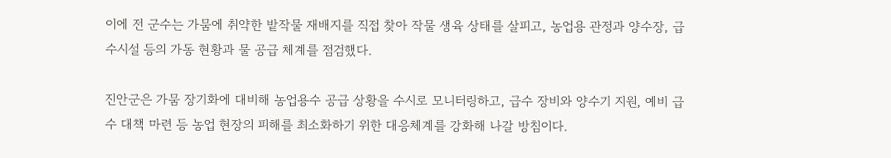이에 전 군수는 가뭄에 취약한 밭작물 재배지를 직접 찾아 작물 생육 상태를 살피고, 농업용 관정과 양수장, 급수시설 등의 가동 현황과 물 공급 체계를 점검했다.

진안군은 가뭄 장기화에 대비해 농업용수 공급 상황을 수시로 모니터링하고, 급수 장비와 양수기 지원, 예비 급수 대책 마련 등 농업 현장의 피해를 최소화하기 위한 대응체계를 강화해 나갈 방침이다.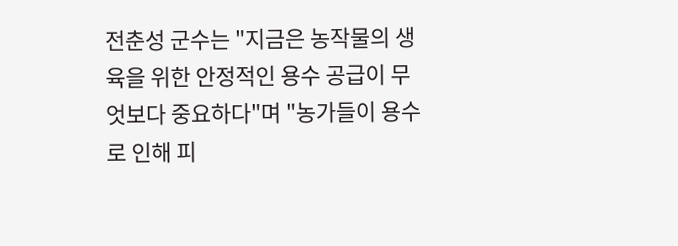전춘성 군수는 "지금은 농작물의 생육을 위한 안정적인 용수 공급이 무엇보다 중요하다"며 "농가들이 용수로 인해 피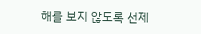해를 보지 않도록 선제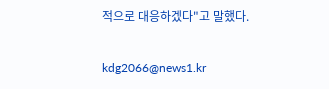적으로 대응하겠다"고 말했다.

kdg2066@news1.kr